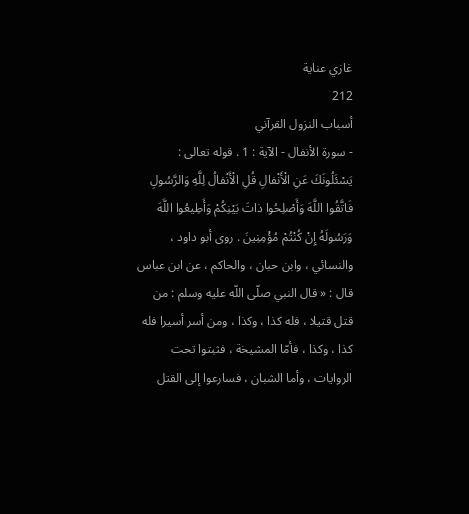غازي عناية
212
أسباب النزول القرآني
- سورة الأنفال - الآية : 1 . قوله تعالى : يَسْئَلُونَكَ عَنِ الْأَنْفالِ قُلِ الْأَنْفالُ لِلَّهِ وَالرَّسُولِ فَاتَّقُوا اللَّهَ وَأَصْلِحُوا ذاتَ بَيْنِكُمْ وَأَطِيعُوا اللَّهَ وَرَسُولَهُ إِنْ كُنْتُمْ مُؤْمِنِينَ . روى أبو داود ، والنسائي ، وابن حبان ، والحاكم ، عن ابن عباس قال : « قال النبي صلّى اللّه عليه وسلم : من قتل قتيلا ، فله كذا ، وكذا ، ومن أسر أسيرا فله كذا ، وكذا ، فأمّا المشيخة ، فثبتوا تحت الروايات ، وأما الشبان ، فسارعوا إلى القتل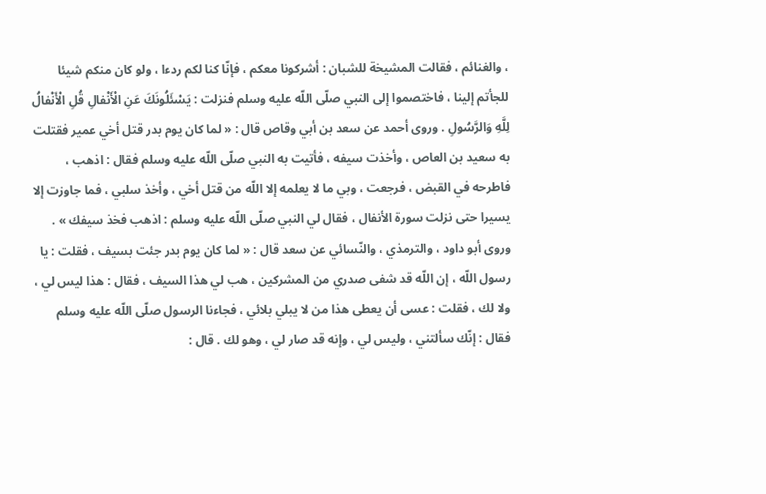، والغنائم ، فقالت المشيخة للشبان : أشركونا معكم ، فإنّا كنا لكم ردءا ، ولو كان منكم شيئا للجأتم إلينا ، فاختصموا إلى النبي صلّى اللّه عليه وسلم فنزلت : يَسْئَلُونَكَ عَنِ الْأَنْفالِ قُلِ الْأَنْفالُ لِلَّهِ وَالرَّسُولِ . وروى أحمد عن سعد بن أبي وقاص قال : « لما كان يوم بدر قتل أخي عمير فقتلت به سعيد بن العاص ، وأخذت سيفه ، فأتيت به النبي صلّى اللّه عليه وسلم فقال : اذهب ، فاطرحه في القبض ، فرجعت ، وبي ما لا يعلمه إلا اللّه من قتل أخي ، وأخذ سلبي ، فما جاوزت إلا يسيرا حتى نزلت سورة الأنفال ، فقال لي النبي صلّى اللّه عليه وسلم : اذهب فخذ سيفك » . وروى أبو داود ، والترمذي ، والنّسائي عن سعد قال : « لما كان يوم بدر جئت بسيف ، فقلت : يا رسول اللّه ، إن اللّه قد شفى صدري من المشركين ، هب لي هذا السيف ، فقال : هذا ليس لي ، ولا لك ، فقلت : عسى أن يعطى هذا من لا يبلي بلائي ، فجاءنا الرسول صلّى اللّه عليه وسلم فقال : إنّك سألتني ، وليس لي ، وإنه قد صار لي ، وهو لك . قال :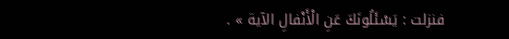فنزلت : يَسْئَلُونَكَ عَنِ الْأَنْفالِ الآية » .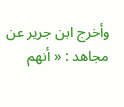وأخرج ابن جرير عن مجاهد : « أنهم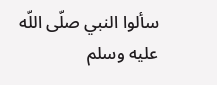سألوا النبي صلّى اللّه عليه وسلم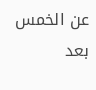عن الخمس بعد